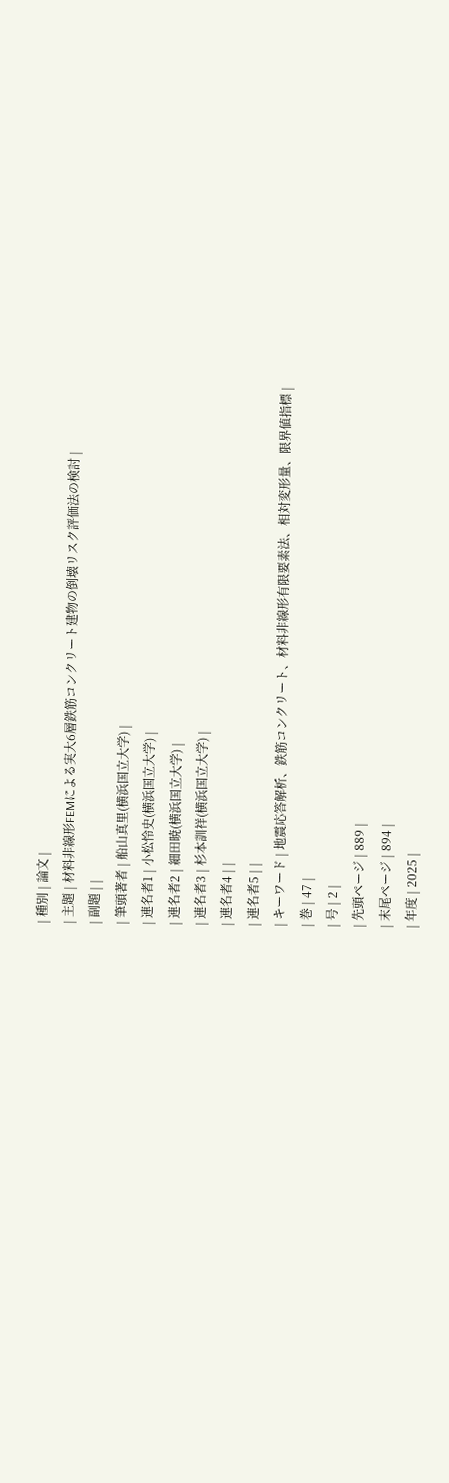| 種別 | 論文 |
| 主題 | 材料非線形FEMによる実大6層鉄筋コンクリート建物の倒壊リスク評価法の検討 |
| 副題 | |
| 筆頭著者 | 船山真里(横浜国立大学) |
| 連名者1 | 小松怜史(横浜国立大学) |
| 連名者2 | 細田暁(横浜国立大学) |
| 連名者3 | 杉本訓祥(横浜国立大学) |
| 連名者4 | |
| 連名者5 | |
| キーワード | 地震応答解析、鉄筋コンクリート、材料非線形有限要素法、相対変形量、限界値指標 |
| 巻 | 47 |
| 号 | 2 |
| 先頭ページ | 889 |
| 末尾ページ | 894 |
| 年度 | 2025 |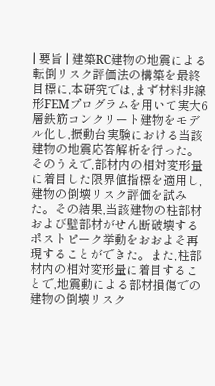| 要旨 | 建築RC建物の地震による転倒リスク評価法の構築を最終目標に,本研究では,まず材料非線形FEMプログラムを用いて実大6層鉄筋コンクリート建物をモデル化し,振動台実験における当該建物の地震応答解析を行った。そのうえで,部材内の相対変形量に着目した限界値指標を適用し,建物の倒壊リスク評価を試みた。その結果,当該建物の柱部材および壁部材がせん断破壊するポストピーク挙動をおおよそ再現することができた。また,柱部材内の相対変形量に着目することで,地震動による部材損傷での建物の倒壊リスク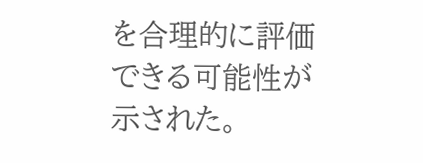を合理的に評価できる可能性が示された。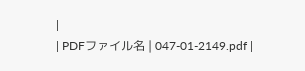|
| PDFファイル名 | 047-01-2149.pdf |